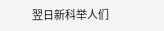翌日新科举人们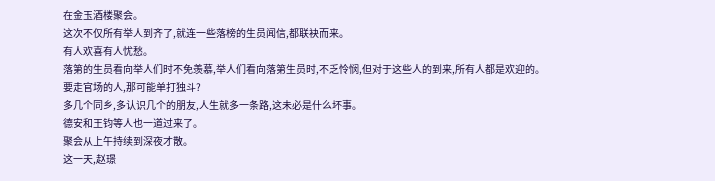在金玉酒楼聚会。
这次不仅所有举人到齐了,就连一些落榜的生员闻信,都联袂而来。
有人欢喜有人忧愁。
落第的生员看向举人们时不免羡慕,举人们看向落第生员时,不乏怜悯,但对于这些人的到来,所有人都是欢迎的。
要走官场的人,那可能单打独斗?
多几个同乡,多认识几个的朋友,人生就多一条路,这未必是什么坏事。
德安和王钧等人也一道过来了。
聚会从上午持续到深夜才散。
这一天,赵璟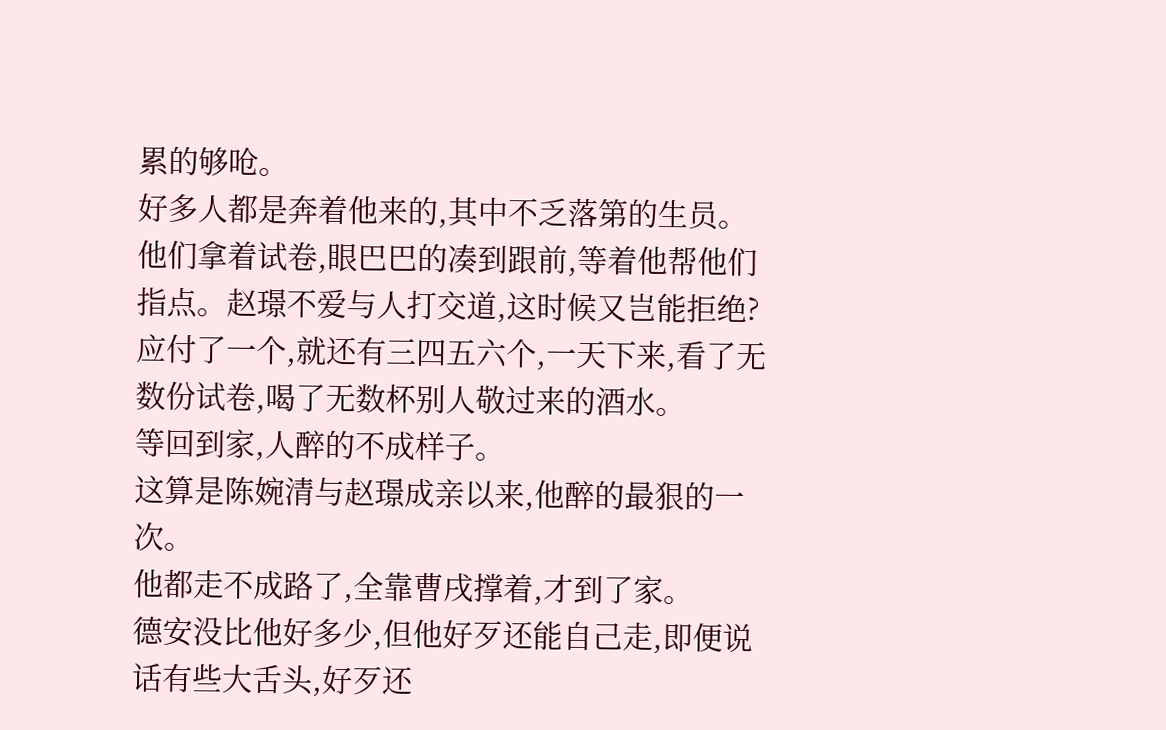累的够呛。
好多人都是奔着他来的,其中不乏落第的生员。
他们拿着试卷,眼巴巴的凑到跟前,等着他帮他们指点。赵璟不爱与人打交道,这时候又岂能拒绝?
应付了一个,就还有三四五六个,一天下来,看了无数份试卷,喝了无数杯别人敬过来的酒水。
等回到家,人醉的不成样子。
这算是陈婉清与赵璟成亲以来,他醉的最狠的一次。
他都走不成路了,全靠曹戌撑着,才到了家。
德安没比他好多少,但他好歹还能自己走,即便说话有些大舌头,好歹还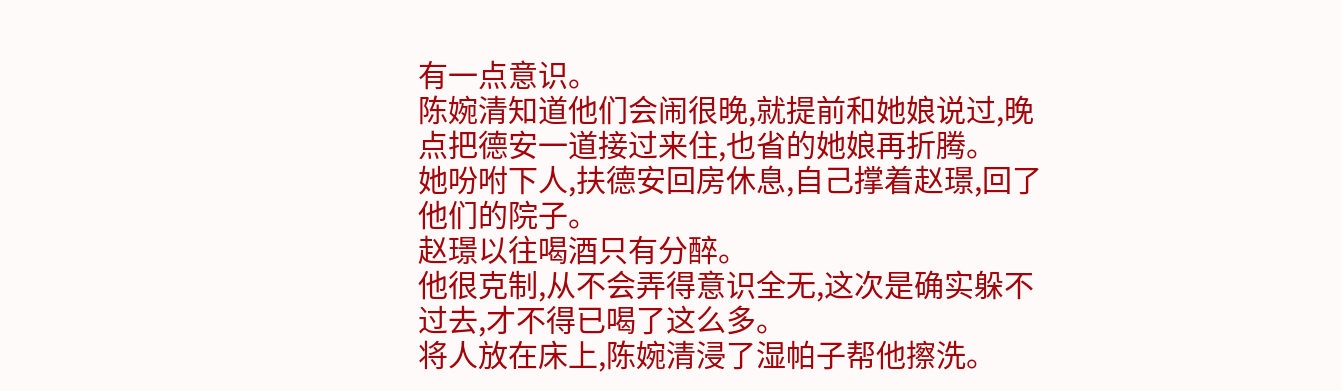有一点意识。
陈婉清知道他们会闹很晚,就提前和她娘说过,晚点把德安一道接过来住,也省的她娘再折腾。
她吩咐下人,扶德安回房休息,自己撑着赵璟,回了他们的院子。
赵璟以往喝酒只有分醉。
他很克制,从不会弄得意识全无,这次是确实躲不过去,才不得已喝了这么多。
将人放在床上,陈婉清浸了湿帕子帮他擦洗。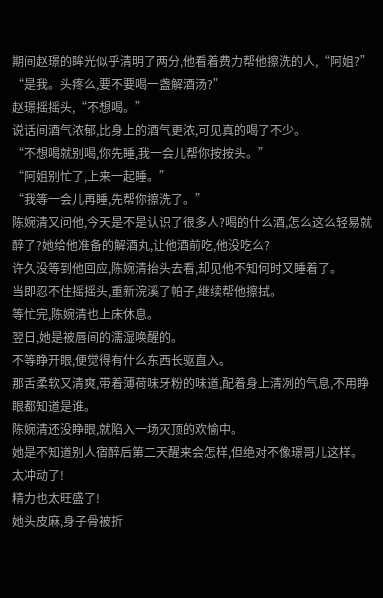期间赵璟的眸光似乎清明了两分,他看着费力帮他擦洗的人,“阿姐?”
“是我。头疼么,要不要喝一盏解酒汤?”
赵璟摇摇头,“不想喝。”
说话间酒气浓郁,比身上的酒气更浓,可见真的喝了不少。
“不想喝就别喝,你先睡,我一会儿帮你按按头。”
“阿姐别忙了,上来一起睡。”
“我等一会儿再睡,先帮你擦洗了。”
陈婉清又问他,今天是不是认识了很多人?喝的什么酒,怎么这么轻易就醉了?她给他准备的解酒丸,让他酒前吃,他没吃么?
许久没等到他回应,陈婉清抬头去看,却见他不知何时又睡着了。
当即忍不住摇摇头,重新浣溪了帕子,继续帮他擦拭。
等忙完,陈婉清也上床休息。
翌日,她是被唇间的濡湿唤醒的。
不等睁开眼,便觉得有什么东西长驱直入。
那舌柔软又清爽,带着薄荷味牙粉的味道,配着身上清冽的气息,不用睁眼都知道是谁。
陈婉清还没睁眼,就陷入一场灭顶的欢愉中。
她是不知道别人宿醉后第二天醒来会怎样,但绝对不像璟哥儿这样。
太冲动了!
精力也太旺盛了!
她头皮麻,身子骨被折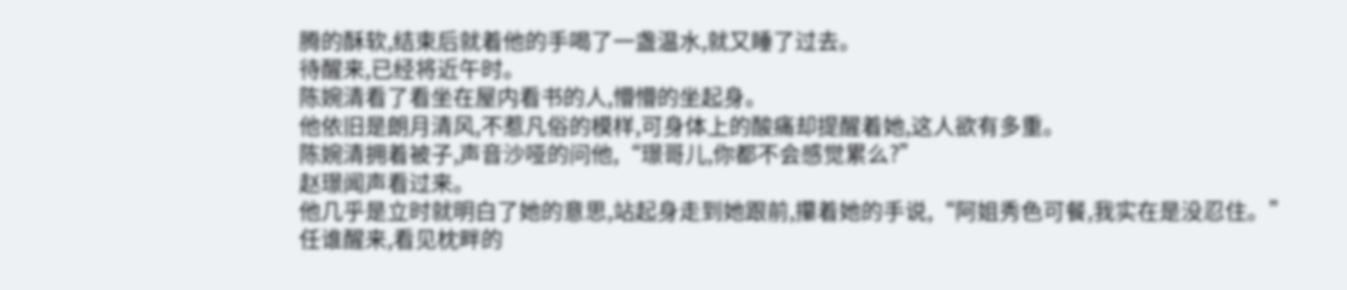腾的酥软,结束后就着他的手喝了一盏温水,就又睡了过去。
待醒来,已经将近午时。
陈婉清看了看坐在屋内看书的人,懵懵的坐起身。
他依旧是朗月清风,不惹凡俗的模样,可身体上的酸痛却提醒着她,这人欲有多重。
陈婉清拥着被子,声音沙哑的问他,“璟哥儿,你都不会感觉累么?”
赵璟闻声看过来。
他几乎是立时就明白了她的意思,站起身走到她跟前,攥着她的手说,“阿姐秀色可餐,我实在是没忍住。”
任谁醒来,看见枕畔的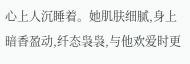心上人沉睡着。她肌肤细腻,身上暗香盈动,纤态袅袅,与他欢爱时更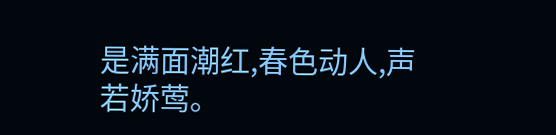是满面潮红,春色动人,声若娇莺。